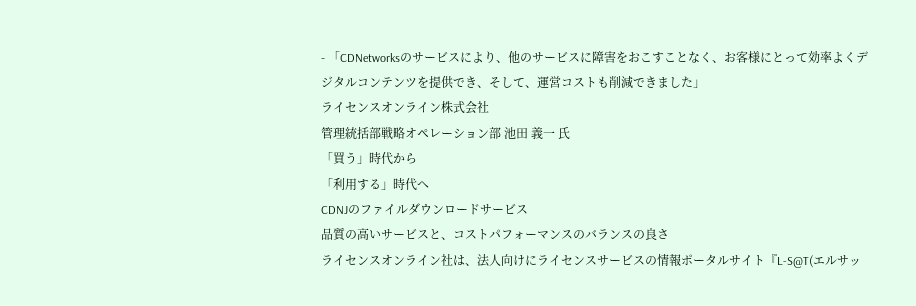- 「CDNetworksのサービスにより、他のサービスに障害をおこすことなく、お客様にとって効率よくデジタルコンテンツを提供でき、そして、運営コストも削減できました」
ライセンスオンライン株式会社
管理統括部戦略オペレーション部 池田 義一 氏
「買う」時代から
「利用する」時代へ
CDNJのファイルダウンロードサービス
品質の高いサービスと、コストパフォーマンスのバランスの良さ
ライセンスオンライン社は、法人向けにライセンスサービスの情報ポータルサイト『L-S@T(エルサッ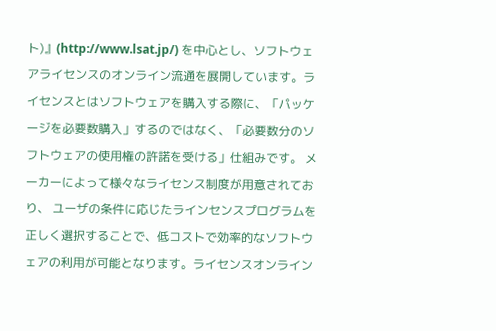ト)』(http://www.lsat.jp/) を中心とし、ソフトウェアライセンスのオンライン流通を展開しています。ライセンスとはソフトウェアを購入する際に、「パッケージを必要数購入」するのではなく、「必要数分のソフトウェアの使用権の許諾を受ける」仕組みです。 メーカーによって様々なライセンス制度が用意されており、 ユーザの条件に応じたラインセンスプログラムを正しく選択することで、低コストで効率的なソフトウェアの利用が可能となります。ライセンスオンライン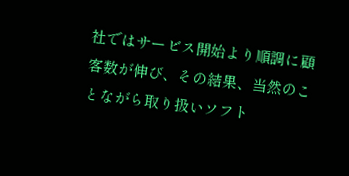社ではサービス開始より順調に顧客数が伸び、その結果、当然のことながら取り扱いソフト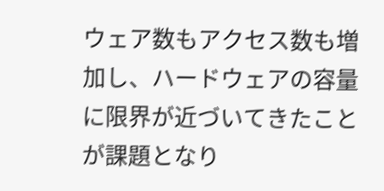ウェア数もアクセス数も増加し、ハードウェアの容量に限界が近づいてきたことが課題となり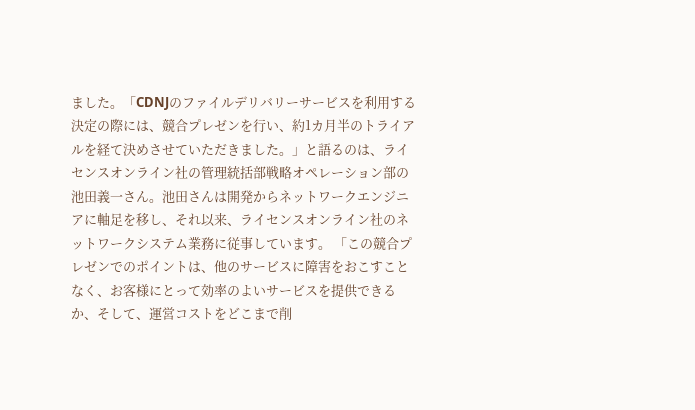ました。「CDNJのファイルデリバリーサービスを利用する決定の際には、競合プレゼンを行い、約1カ月半のトライアルを経て決めさせていただきました。」と語るのは、ライセンスオンライン社の管理統括部戦略オペレーション部の池田義一さん。池田さんは開発からネットワークエンジニアに軸足を移し、それ以来、ライセンスオンライン社のネットワークシステム業務に従事しています。 「この競合プレゼンでのポイントは、他のサービスに障害をおこすことなく、お客様にとって効率のよいサービスを提供できるか、そして、運営コストをどこまで削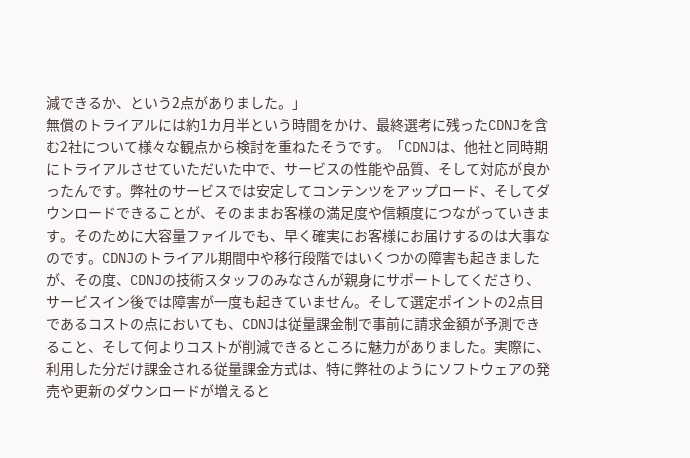減できるか、という2点がありました。」
無償のトライアルには約1カ月半という時間をかけ、最終選考に残ったCDNJを含む2社について様々な観点から検討を重ねたそうです。「CDNJは、他社と同時期にトライアルさせていただいた中で、サービスの性能や品質、そして対応が良かったんです。弊社のサービスでは安定してコンテンツをアップロード、そしてダウンロードできることが、そのままお客様の満足度や信頼度につながっていきます。そのために大容量ファイルでも、早く確実にお客様にお届けするのは大事なのです。CDNJのトライアル期間中や移行段階ではいくつかの障害も起きましたが、その度、CDNJの技術スタッフのみなさんが親身にサポートしてくださり、サービスイン後では障害が一度も起きていません。そして選定ポイントの2点目であるコストの点においても、CDNJは従量課金制で事前に請求金額が予測できること、そして何よりコストが削減できるところに魅力がありました。実際に、利用した分だけ課金される従量課金方式は、特に弊社のようにソフトウェアの発売や更新のダウンロードが増えると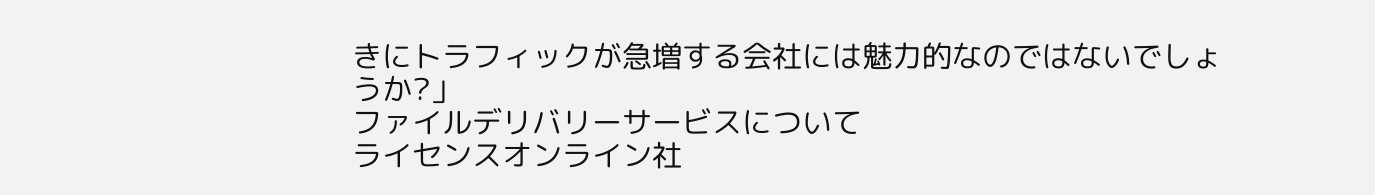きにトラフィックが急増する会社には魅力的なのではないでしょうか?」
ファイルデリバリーサービスについて
ライセンスオンライン社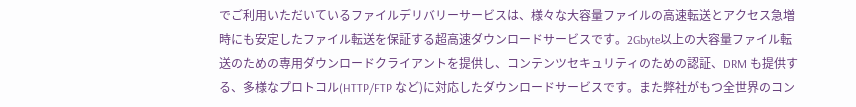でご利用いただいているファイルデリバリーサービスは、様々な大容量ファイルの高速転送とアクセス急増時にも安定したファイル転送を保証する超高速ダウンロードサービスです。2Gbyte以上の大容量ファイル転送のための専用ダウンロードクライアントを提供し、コンテンツセキュリティのための認証、DRM も提供する、多様なプロトコル(HTTP/FTP など)に対応したダウンロードサービスです。また弊社がもつ全世界のコン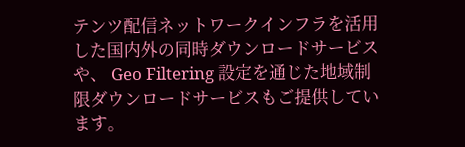テンツ配信ネットワークインフラを活用した国内外の同時ダウンロードサービスや、 Geo Filtering 設定を通じた地域制限ダウンロードサービスもご提供しています。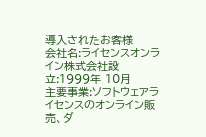導入されたお客様
会社名:ライセンスオンライン株式会社設立:1999年 10月
主要事業:ソフトウェアライセンスのオンライン販売、ダ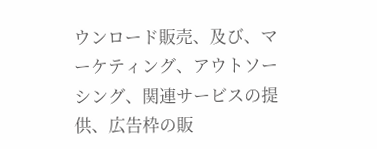ウンロード販売、及び、マーケティング、アウトソーシング、関連サービスの提供、広告枠の販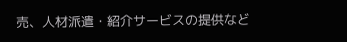売、人材派遣・紹介サービスの提供など